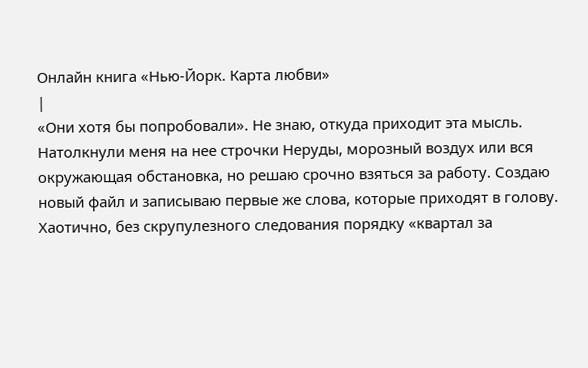Онлайн книга «Нью-Йорк. Карта любви»
|
«Они хотя бы попробовали». Не знаю, откуда приходит эта мысль. Натолкнули меня на нее строчки Неруды, морозный воздух или вся окружающая обстановка, но решаю срочно взяться за работу. Создаю новый файл и записываю первые же слова, которые приходят в голову. Хаотично, без скрупулезного следования порядку «квартал за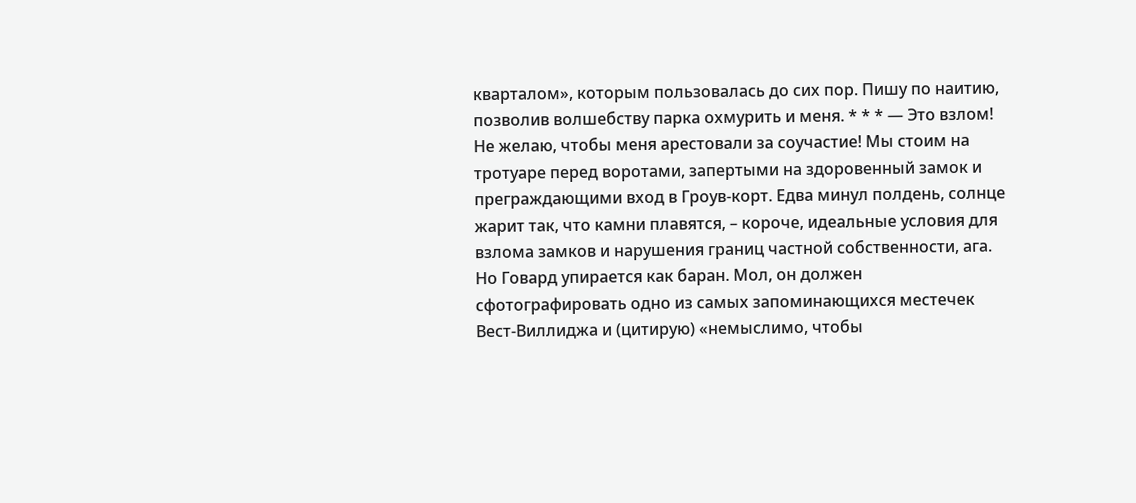кварталом», которым пользовалась до сих пор. Пишу по наитию, позволив волшебству парка охмурить и меня. * * * — Это взлом! Не желаю, чтобы меня арестовали за соучастие! Мы стоим на тротуаре перед воротами, запертыми на здоровенный замок и преграждающими вход в Гроув-корт. Едва минул полдень, солнце жарит так, что камни плавятся, – короче, идеальные условия для взлома замков и нарушения границ частной собственности, ага. Но Говард упирается как баран. Мол, он должен сфотографировать одно из самых запоминающихся местечек Вест-Виллиджа и (цитирую) «немыслимо, чтобы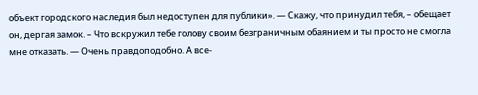объект городского наследия был недоступен для публики». — Скажу, что принудил тебя, – обещает он, дергая замок. – Что вскружил тебе голову своим безграничным обаянием и ты просто не смогла мне отказать. — Очень правдоподобно. А все-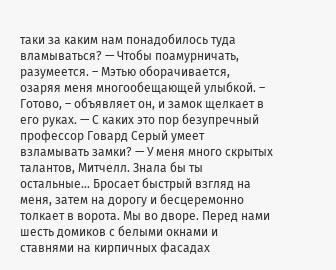таки за каким нам понадобилось туда вламываться? — Чтобы поамурничать, разумеется. – Мэтью оборачивается, озаряя меня многообещающей улыбкой. – Готово, – объявляет он, и замок щелкает в его руках. — С каких это пор безупречный профессор Говард Серый умеет взламывать замки? — У меня много скрытых талантов, Митчелл. Знала бы ты остальные… Бросает быстрый взгляд на меня, затем на дорогу и бесцеремонно толкает в ворота. Мы во дворе. Перед нами шесть домиков с белыми окнами и ставнями на кирпичных фасадах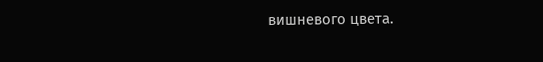вишневого цвета.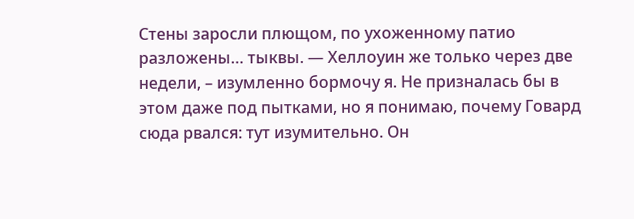Стены заросли плющом, по ухоженному патио разложены… тыквы. — Хеллоуин же только через две недели, – изумленно бормочу я. Не призналась бы в этом даже под пытками, но я понимаю, почему Говард сюда рвался: тут изумительно. Он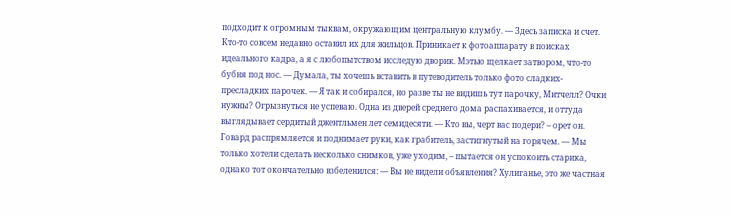подходит к огромным тыквам, окружающим центральную клумбу. — Здесь записка и счет. Кто-то совсем недавно оставил их для жильцов. Приникает к фотоаппарату в поисках идеального кадра, а я с любопытством исследую дворик. Мэтью щелкает затвором, что-то бубня под нос. — Думала, ты хочешь вставить в путеводитель только фото сладких-пресладких парочек. — Я так и собирался, но разве ты не видишь тут парочку, Митчелл? Очки нужны? Огрызнуться не успеваю. Одна из дверей среднего дома распахивается, и оттуда выглядывает сердитый джентльмен лет семидесяти. — Кто вы, черт вас подери? – орет он. Говард распрямляется и поднимает руки, как грабитель, застигнутый на горячем. — Мы только хотели сделать несколько снимков, уже уходим, – пытается он успокоить старика, однако тот окончательно взбеленился: — Вы не видели объявления? Хулиганье, это же частная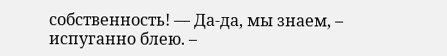собственность! — Да-да, мы знаем, – испуганно блею. –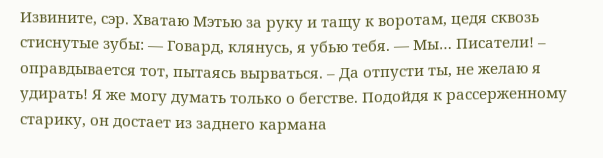Извините, сэр. Хватаю Мэтью за руку и тащу к воротам, цедя сквозь стиснутые зубы: — Говард, клянусь, я убью тебя. — Мы… Писатели! – оправдывается тот, пытаясь вырваться. – Да отпусти ты, не желаю я удирать! Я же могу думать только о бегстве. Подойдя к рассерженному старику, он достает из заднего кармана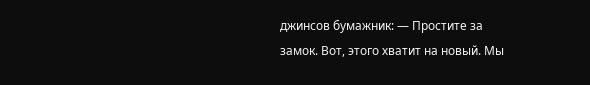джинсов бумажник: — Простите за замок. Вот, этого хватит на новый. Мы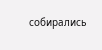собирались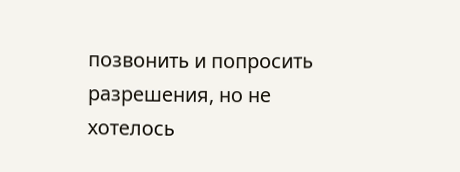позвонить и попросить разрешения, но не хотелось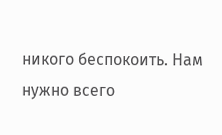никого беспокоить. Нам нужно всего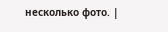несколько фото. |